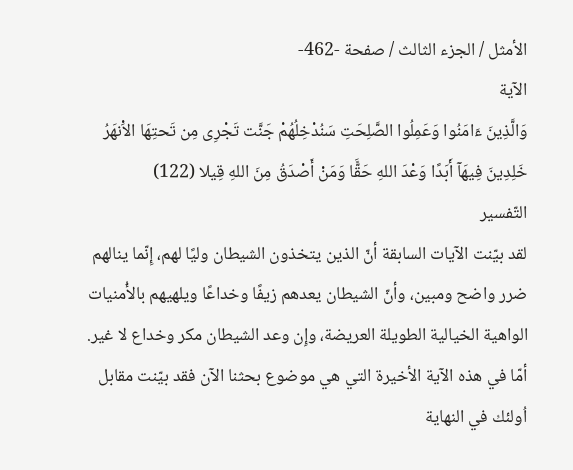الأمثل / الجزء الثالث / صفحة -462-
الآية
وَالَّذِينَ ءَامَنُوا وَعَمِلُوا الصَّلِحَتِ سَنُدْخِلُهُمْ جَنَّت تَجْرِى مِن تَحتِهَا الاَْنهَرُ خَلِدِينَ فِيهَآ أَبَدًا وَعْدَ اللهِ حَقًَّا وَمَنْ أَصْدَقُ مِنَ اللهِ قِيلا (122)
التّفسير
لقد بيّنت الآيات السابقة أنّ الذين يتخذون الشيطان وليًا لهم، إِنّما ينالهم ضرر واضح ومبين، وأنّ الشيطان يعدهم زيفًا وخداعًا ويلهيهم بالأُمنيات الواهية الخيالية الطويلة العريضة، وإِن وعد الشيطان مكر وخداع لا غير.
أمّا في هذه الآية الأخيرة التي هي موضوع بحثنا الآن فقد بيّنت مقابل اُولئك في النهاية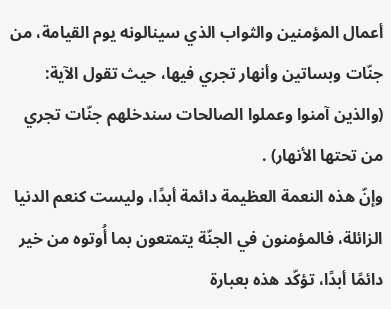أعمال المؤمنين والثواب الذي سينالونه يوم القيامة، من جنّات وبساتين وأنهار تجري فيها، حيث تقول الآية: (والذين آمنوا وعملوا الصالحات سندخلهم جنّات تجري من تحتها الأنهار) .
وإنّ هذه النعمة العظيمة دائمة أبدًا، وليست كنعم الدنيا الزائلة، فالمؤمنون في الجنّة يتمتعون بما أُوتوه من خير دائمًا أبدًا، تؤكّد هذه بعبارة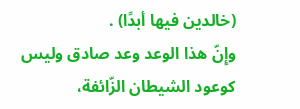(خالدين فيها أبدًا) .
وإِنّ هذا الوعد وعد صادق وليس كوعود الشيطان الزّائفة،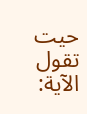حيت تقول الآية: